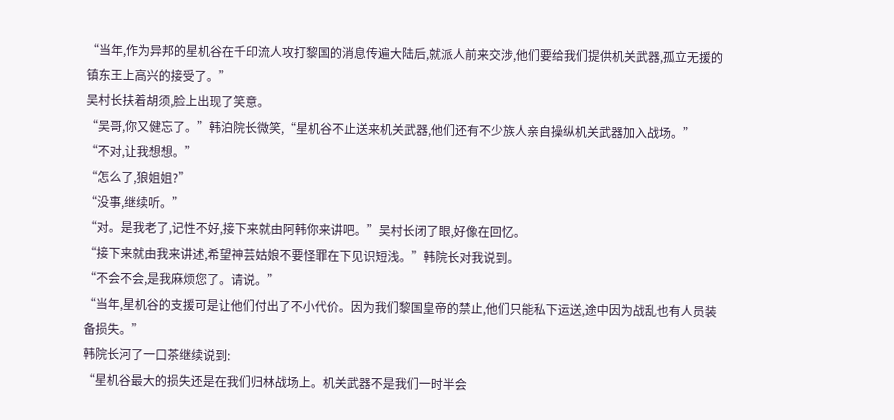“当年,作为异邦的星机谷在千印流人攻打黎国的消息传遍大陆后,就派人前来交涉,他们要给我们提供机关武器,孤立无援的镇东王上高兴的接受了。”
吴村长扶着胡须,脸上出现了笑意。
“吴哥,你又健忘了。”韩泊院长微笑,“星机谷不止送来机关武器,他们还有不少族人亲自操纵机关武器加入战场。”
“不对,让我想想。”
“怎么了,狼姐姐?”
“没事,继续听。”
“对。是我老了,记性不好,接下来就由阿韩你来讲吧。”吴村长闭了眼,好像在回忆。
“接下来就由我来讲述,希望神芸姑娘不要怪罪在下见识短浅。”韩院长对我说到。
“不会不会,是我麻烦您了。请说。”
“当年,星机谷的支援可是让他们付出了不小代价。因为我们黎国皇帝的禁止,他们只能私下运送,途中因为战乱也有人员装备损失。”
韩院长河了一口茶继续说到:
“星机谷最大的损失还是在我们归林战场上。机关武器不是我们一时半会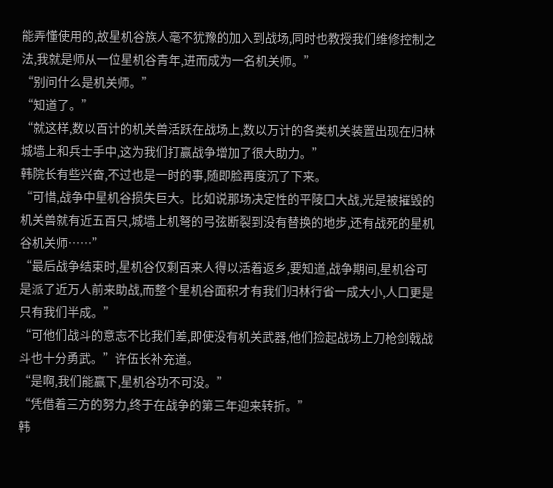能弄懂使用的,故星机谷族人毫不犹豫的加入到战场,同时也教授我们维修控制之法,我就是师从一位星机谷青年,进而成为一名机关师。”
“别问什么是机关师。”
“知道了。”
“就这样,数以百计的机关兽活跃在战场上,数以万计的各类机关装置出现在归林城墙上和兵士手中,这为我们打赢战争增加了很大助力。”
韩院长有些兴奋,不过也是一时的事,随即脸再度沉了下来。
“可惜,战争中星机谷损失巨大。比如说那场决定性的平陵口大战,光是被摧毁的机关兽就有近五百只,城墙上机弩的弓弦断裂到没有替换的地步,还有战死的星机谷机关师……”
“最后战争结束时,星机谷仅剩百来人得以活着返乡,要知道,战争期间,星机谷可是派了近万人前来助战,而整个星机谷面积才有我们归林行省一成大小,人口更是只有我们半成。”
“可他们战斗的意志不比我们差,即使没有机关武器,他们捡起战场上刀枪剑戟战斗也十分勇武。”许伍长补充道。
“是啊,我们能赢下,星机谷功不可没。”
“凭借着三方的努力,终于在战争的第三年迎来转折。”
韩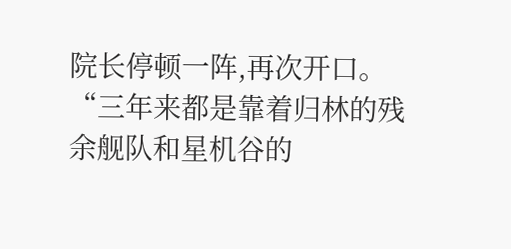院长停顿一阵,再次开口。
“三年来都是靠着归林的残余舰队和星机谷的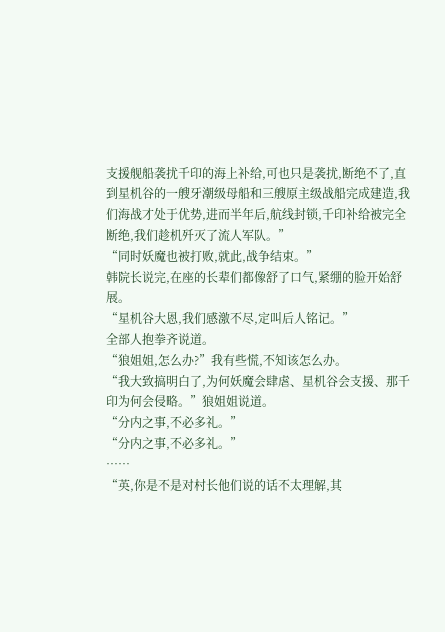支援舰船袭扰千印的海上补给,可也只是袭扰,断绝不了,直到星机谷的一艘牙潮级母船和三艘原主级战船完成建造,我们海战才处于优势,进而半年后,航线封锁,千印补给被完全断绝,我们趁机歼灭了流人军队。”
“同时妖魔也被打败,就此,战争结束。”
韩院长说完,在座的长辈们都像舒了口气,紧绷的脸开始舒展。
“星机谷大恩,我们感激不尽,定叫后人铭记。”
全部人抱拳齐说道。
“狼姐姐,怎么办?”我有些慌,不知该怎么办。
“我大致搞明白了,为何妖魔会肆虐、星机谷会支援、那千印为何会侵略。”狼姐姐说道。
“分内之事,不必多礼。”
“分内之事,不必多礼。”
……
“英,你是不是对村长他们说的话不太理解,其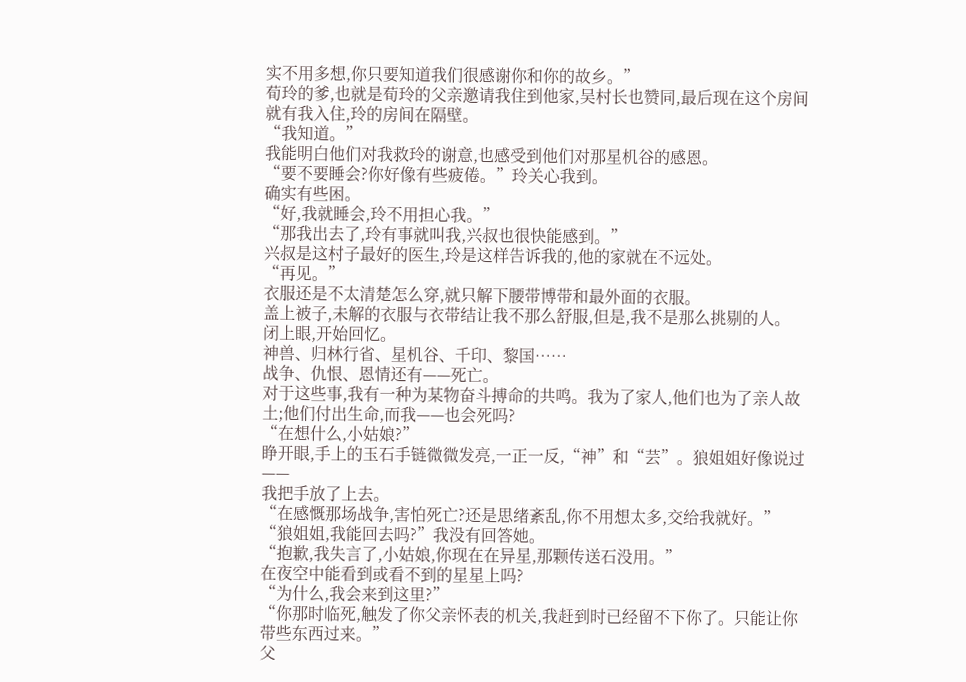实不用多想,你只要知道我们很感谢你和你的故乡。”
荀玲的爹,也就是荀玲的父亲邀请我住到他家,吴村长也赞同,最后现在这个房间就有我入住,玲的房间在隔壁。
“我知道。”
我能明白他们对我救玲的谢意,也感受到他们对那星机谷的感恩。
“要不要睡会?你好像有些疲倦。”玲关心我到。
确实有些困。
“好,我就睡会,玲不用担心我。”
“那我出去了,玲有事就叫我,兴叔也很快能感到。”
兴叔是这村子最好的医生,玲是这样告诉我的,他的家就在不远处。
“再见。”
衣服还是不太清楚怎么穿,就只解下腰带博带和最外面的衣服。
盖上被子,未解的衣服与衣带结让我不那么舒服,但是,我不是那么挑剔的人。
闭上眼,开始回忆。
神兽、归林行省、星机谷、千印、黎国……
战争、仇恨、恩情还有——死亡。
对于这些事,我有一种为某物奋斗搏命的共鸣。我为了家人,他们也为了亲人故土;他们付出生命,而我——也会死吗?
“在想什么,小姑娘?”
睁开眼,手上的玉石手链微微发亮,一正一反,“神”和“芸”。狼姐姐好像说过——
我把手放了上去。
“在感慨那场战争,害怕死亡?还是思绪紊乱,你不用想太多,交给我就好。”
“狼姐姐,我能回去吗?”我没有回答她。
“抱歉,我失言了,小姑娘,你现在在异星,那颗传送石没用。”
在夜空中能看到或看不到的星星上吗?
“为什么,我会来到这里?”
“你那时临死,触发了你父亲怀表的机关,我赶到时已经留不下你了。只能让你带些东西过来。”
父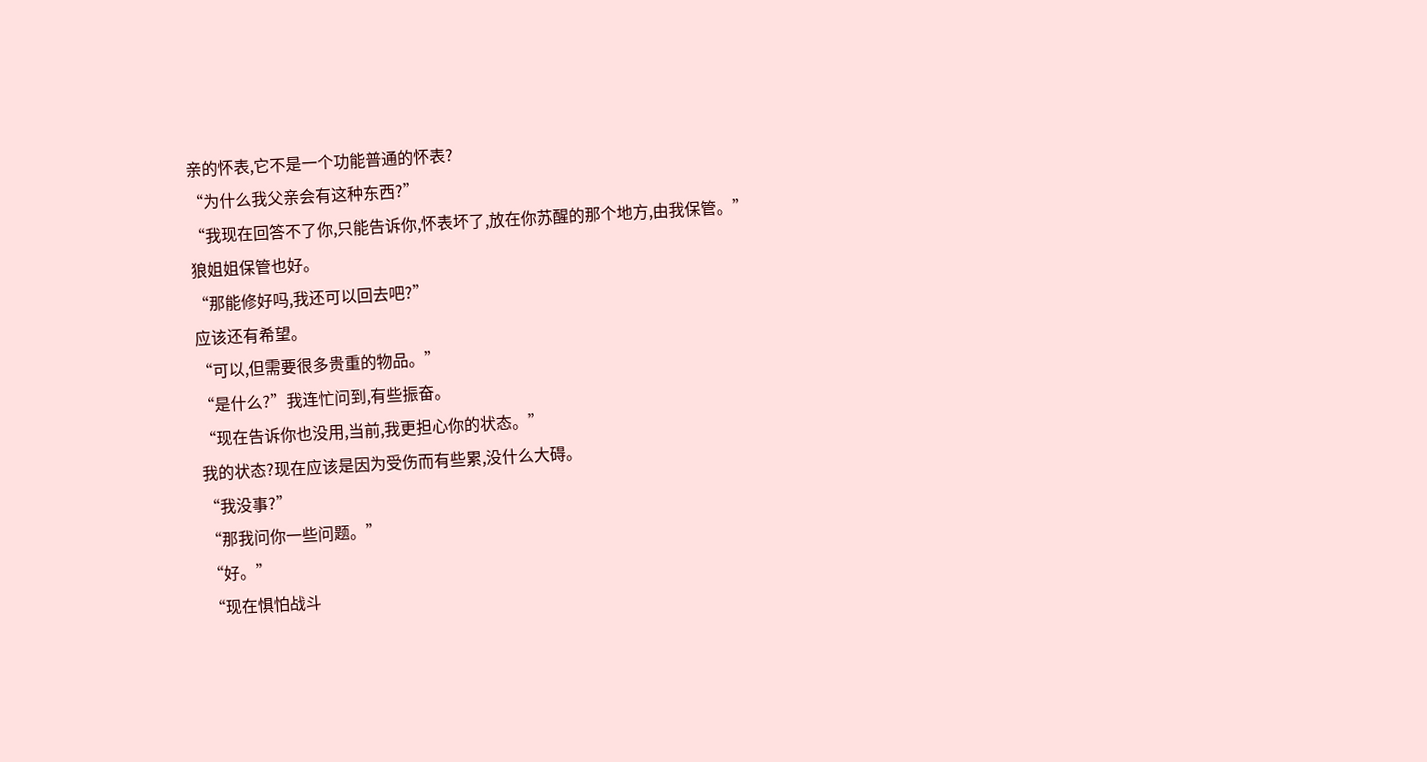亲的怀表,它不是一个功能普通的怀表?
“为什么我父亲会有这种东西?”
“我现在回答不了你,只能告诉你,怀表坏了,放在你苏醒的那个地方,由我保管。”
狼姐姐保管也好。
“那能修好吗,我还可以回去吧?”
应该还有希望。
“可以,但需要很多贵重的物品。”
“是什么?”我连忙问到,有些振奋。
“现在告诉你也没用,当前,我更担心你的状态。”
我的状态?现在应该是因为受伤而有些累,没什么大碍。
“我没事?”
“那我问你一些问题。”
“好。”
“现在惧怕战斗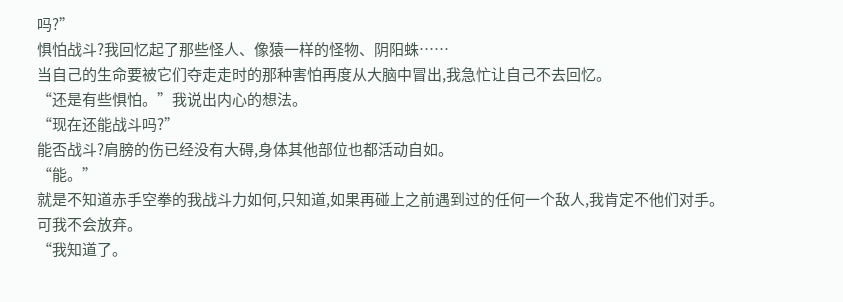吗?”
惧怕战斗?我回忆起了那些怪人、像猿一样的怪物、阴阳蛛……
当自己的生命要被它们夺走走时的那种害怕再度从大脑中冒出,我急忙让自己不去回忆。
“还是有些惧怕。”我说出内心的想法。
“现在还能战斗吗?”
能否战斗?肩膀的伤已经没有大碍,身体其他部位也都活动自如。
“能。”
就是不知道赤手空拳的我战斗力如何,只知道,如果再碰上之前遇到过的任何一个敌人,我肯定不他们对手。
可我不会放弃。
“我知道了。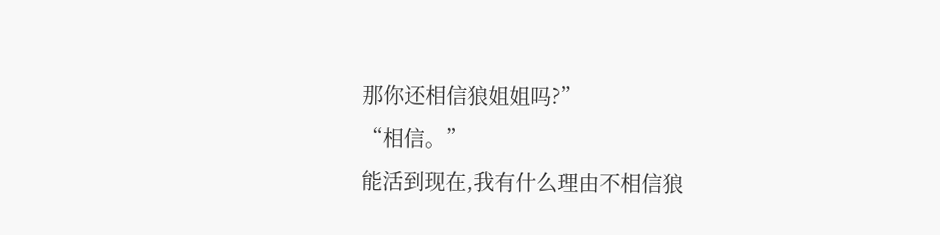那你还相信狼姐姐吗?”
“相信。”
能活到现在,我有什么理由不相信狼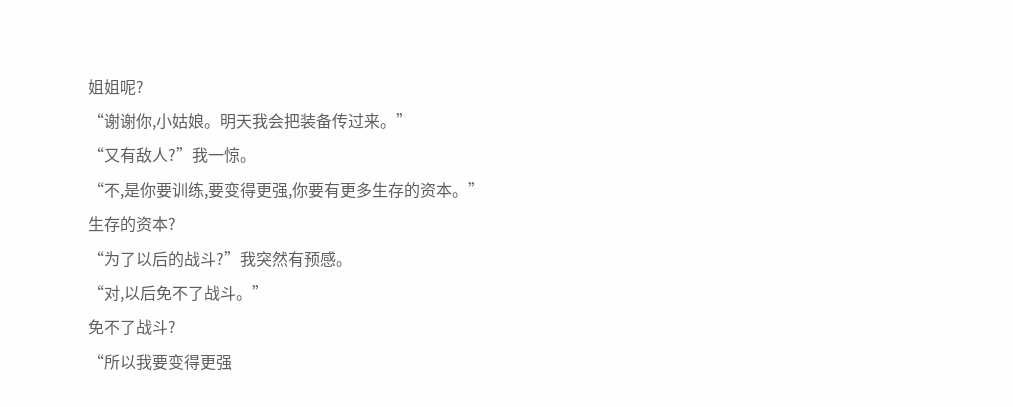姐姐呢?
“谢谢你,小姑娘。明天我会把装备传过来。”
“又有敌人?”我一惊。
“不,是你要训练,要变得更强,你要有更多生存的资本。”
生存的资本?
“为了以后的战斗?”我突然有预感。
“对,以后免不了战斗。”
免不了战斗?
“所以我要变得更强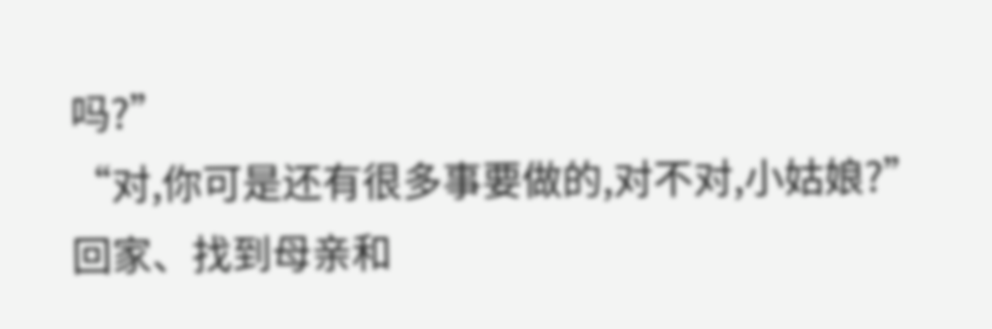吗?”
“对,你可是还有很多事要做的,对不对,小姑娘?”
回家、找到母亲和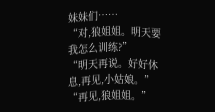妹妹们……
“对,狼姐姐。明天要我怎么训练?”
“明天再说。好好休息,再见,小姑娘。”
“再见,狼姐姐。”